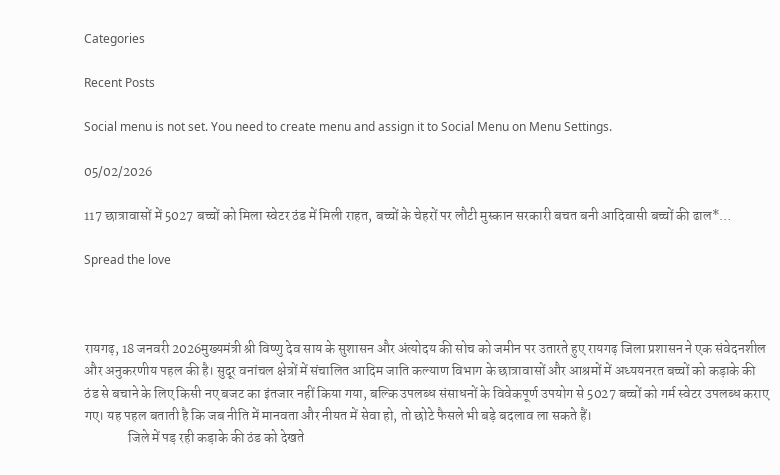Categories

Recent Posts

Social menu is not set. You need to create menu and assign it to Social Menu on Menu Settings.

05/02/2026

117 छात्रावासों में 5027 बच्चों को मिला स्वेटर ठंड में मिली राहत, बच्चों के चेहरों पर लौटी मुस्कान सरकारी बचत बनी आदिवासी बच्चों की ढाल*…

Spread the love



रायगढ़, 18 जनवरी 2026मुख्यमंत्री श्री विष्णु देव साय के सुशासन और अंत्योदय की सोच को जमीन पर उतारते हुए रायगढ़ जिला प्रशासन ने एक संवेदनशील और अनुकरणीय पहल की है। सुदूर वनांचल क्षेत्रों में संचालित आदिम जाति कल्याण विभाग के छात्रावासों और आश्रमों में अध्ययनरत बच्चों को कड़ाके की ठंड से बचाने के लिए किसी नए बजट का इंतजार नहीं किया गया, बल्कि उपलब्ध संसाधनों के विवेकपूर्ण उपयोग से 5027 बच्चों को गर्म स्वेटर उपलब्ध कराए गए। यह पहल बताती है कि जब नीति में मानवता और नीयत में सेवा हो, तो छोटे फैसले भी बड़े बदलाव ला सकते हैं।
                जिले में पड़ रही कड़ाके की ठंड को देखते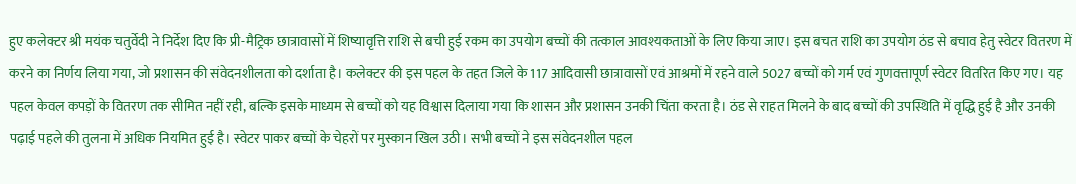हुए कलेक्टर श्री मयंक चतुर्वेदी ने निर्देश दिए कि प्री-मैट्रिक छात्रावासों में शिष्यावृत्ति राशि से बची हुई रकम का उपयोग बच्चों की तत्काल आवश्यकताओं के लिए किया जाए। इस बचत राशि का उपयोग ठंड से बचाव हेतु स्वेटर वितरण में करने का निर्णय लिया गया, जो प्रशासन की संवेदनशीलता को दर्शाता है। कलेक्टर की इस पहल के तहत जिले के 117 आदिवासी छात्रावासों एवं आश्रमों में रहने वाले 5027 बच्चों को गर्म एवं गुणवत्तापूर्ण स्वेटर वितरित किए गए। यह पहल केवल कपड़ों के वितरण तक सीमित नहीं रही, बल्कि इसके माध्यम से बच्चों को यह विश्वास दिलाया गया कि शासन और प्रशासन उनकी चिंता करता है। ठंड से राहत मिलने के बाद बच्चों की उपस्थिति में वृद्धि हुई है और उनकी पढ़ाई पहले की तुलना में अधिक नियमित हुई है। स्वेटर पाकर बच्चों के चेहरों पर मुस्कान खिल उठी। सभी बच्चों ने इस संवेदनशील पहल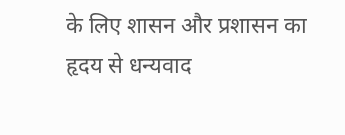के लिए शासन और प्रशासन का हृदय से धन्यवाद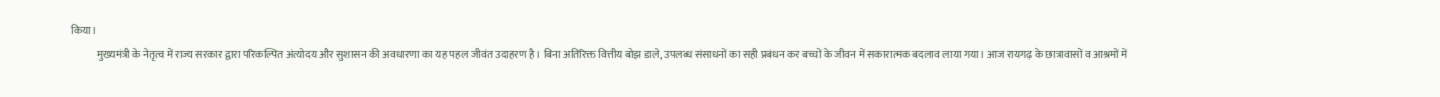किया।
            मुख्यमंत्री के नेतृत्व में राज्य सरकार द्वारा परिकल्पित अंत्योदय और सुशासन की अवधारणा का यह पहल जीवंत उदाहरण है। बिना अतिरिक्त वित्तीय बोझ डाले, उपलब्ध संसाधनों का सही प्रबंधन कर बच्चों के जीवन में सकारात्मक बदलाव लाया गया। आज रायगढ़ के छात्रावासों व आश्रमों में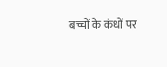बच्चों के कंधों पर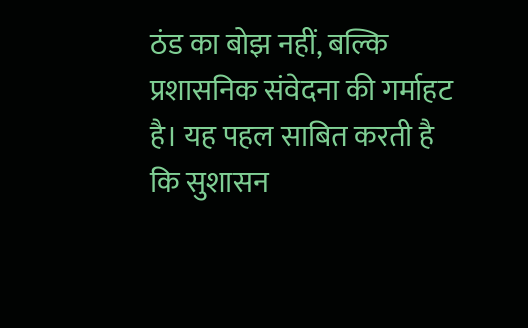ठंड का बोझ नहीं, बल्कि प्रशासनिक संवेदना की गर्माहट है। यह पहल साबित करती है कि सुशासन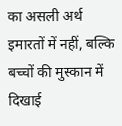का असली अर्थ इमारतों में नहीं, बल्कि बच्चों की मुस्कान में दिखाई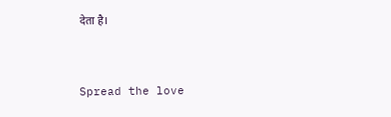देता है।


Spread the love